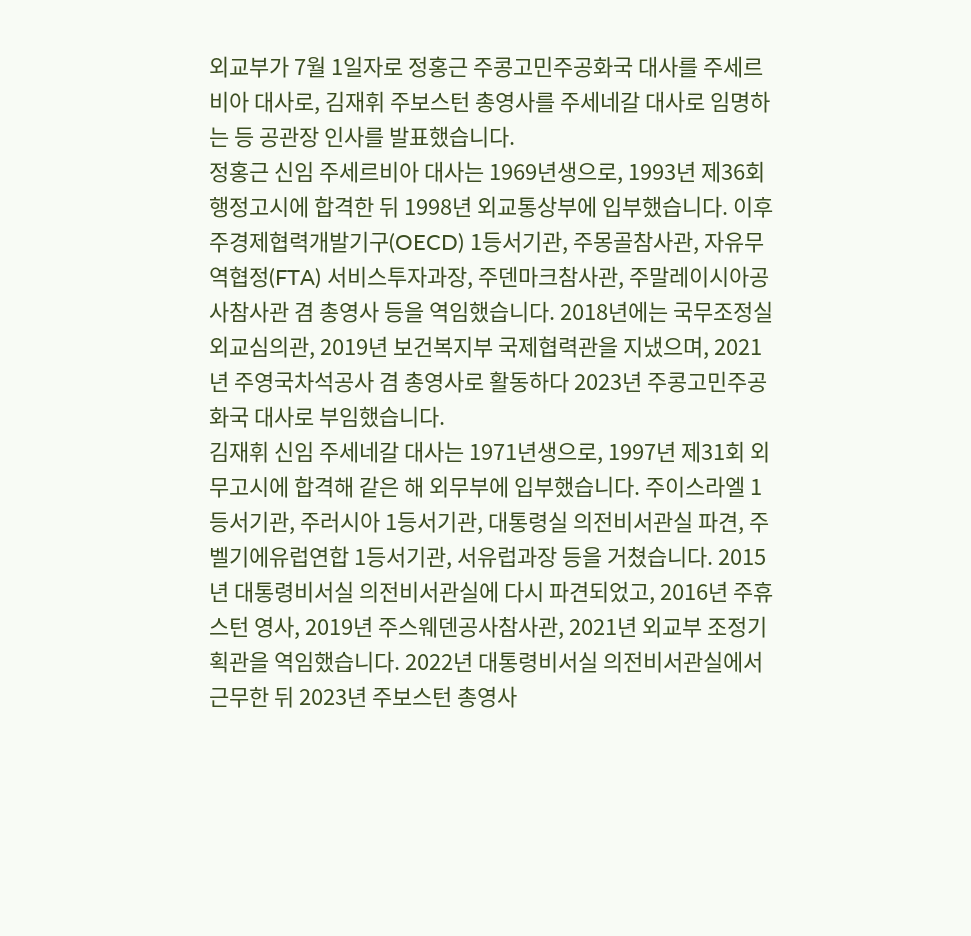외교부가 7월 1일자로 정홍근 주콩고민주공화국 대사를 주세르비아 대사로, 김재휘 주보스턴 총영사를 주세네갈 대사로 임명하는 등 공관장 인사를 발표했습니다.
정홍근 신임 주세르비아 대사는 1969년생으로, 1993년 제36회 행정고시에 합격한 뒤 1998년 외교통상부에 입부했습니다. 이후 주경제협력개발기구(OECD) 1등서기관, 주몽골참사관, 자유무역협정(FTA) 서비스투자과장, 주덴마크참사관, 주말레이시아공사참사관 겸 총영사 등을 역임했습니다. 2018년에는 국무조정실 외교심의관, 2019년 보건복지부 국제협력관을 지냈으며, 2021년 주영국차석공사 겸 총영사로 활동하다 2023년 주콩고민주공화국 대사로 부임했습니다.
김재휘 신임 주세네갈 대사는 1971년생으로, 1997년 제31회 외무고시에 합격해 같은 해 외무부에 입부했습니다. 주이스라엘 1등서기관, 주러시아 1등서기관, 대통령실 의전비서관실 파견, 주벨기에유럽연합 1등서기관, 서유럽과장 등을 거쳤습니다. 2015년 대통령비서실 의전비서관실에 다시 파견되었고, 2016년 주휴스턴 영사, 2019년 주스웨덴공사참사관, 2021년 외교부 조정기획관을 역임했습니다. 2022년 대통령비서실 의전비서관실에서 근무한 뒤 2023년 주보스턴 총영사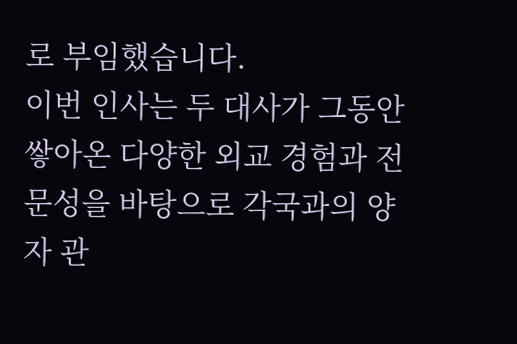로 부임했습니다.
이번 인사는 두 대사가 그동안 쌓아온 다양한 외교 경험과 전문성을 바탕으로 각국과의 양자 관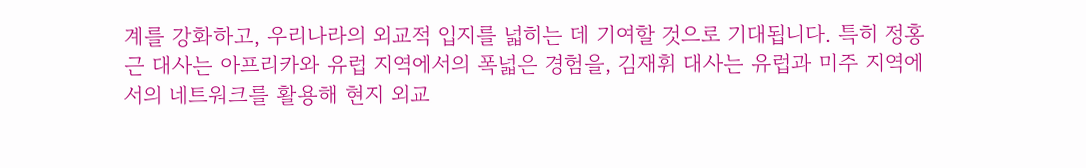계를 강화하고, 우리나라의 외교적 입지를 넓히는 데 기여할 것으로 기대됩니다. 특히 정홍근 대사는 아프리카와 유럽 지역에서의 폭넓은 경험을, 김재휘 대사는 유럽과 미주 지역에서의 네트워크를 활용해 현지 외교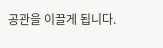공관을 이끌게 됩니다.